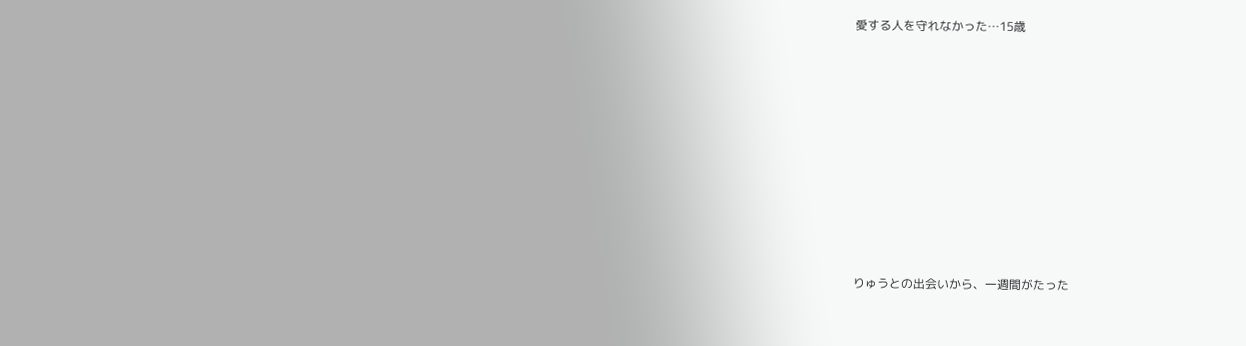愛する人を守れなかった…15歳









りゅうとの出会いから、一週間がたった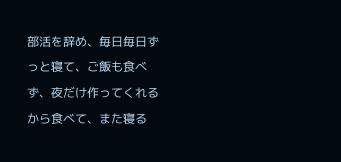部活を辞め、毎日毎日ずっと寝て、ご飯も食べず、夜だけ作ってくれるから食べて、また寝る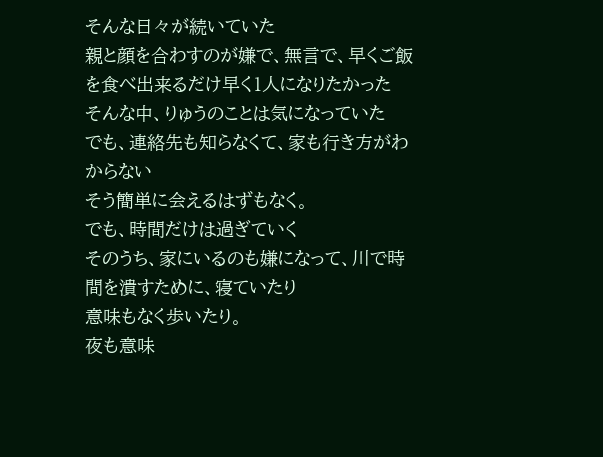そんな日々が続いていた
親と顔を合わすのが嫌で、無言で、早くご飯を食べ出来るだけ早く1人になりたかった
そんな中、りゅうのことは気になっていた
でも、連絡先も知らなくて、家も行き方がわからない
そう簡単に会えるはずもなく。
でも、時間だけは過ぎていく
そのうち、家にいるのも嫌になって、川で時間を潰すために、寝ていたり
意味もなく歩いたり。
夜も意味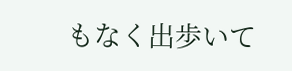もなく出歩いて